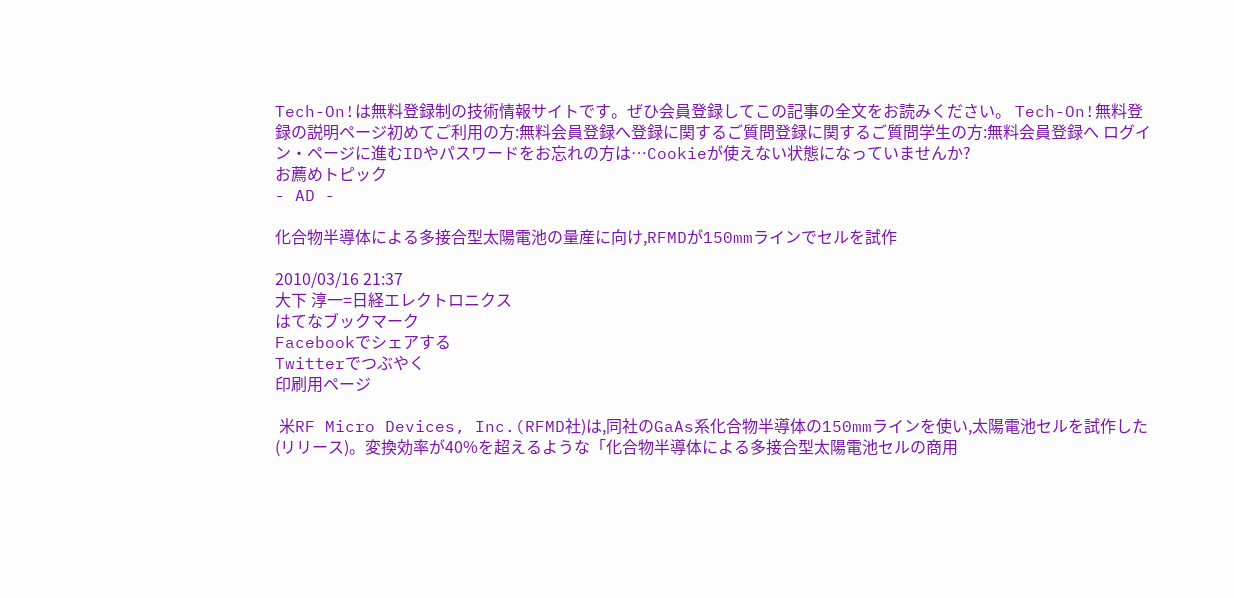Tech-On!は無料登録制の技術情報サイトです。ぜひ会員登録してこの記事の全文をお読みください。 Tech-On!無料登録の説明ページ初めてご利用の方:無料会員登録へ登録に関するご質問登録に関するご質問学生の方:無料会員登録へ ログイン・ページに進むIDやパスワードをお忘れの方は…Cookieが使えない状態になっていませんか?
お薦めトピック
- AD -

化合物半導体による多接合型太陽電池の量産に向け,RFMDが150mmラインでセルを試作

2010/03/16 21:37
大下 淳一=日経エレクトロニクス
はてなブックマーク
Facebookでシェアする
Twitterでつぶやく
印刷用ページ

 米RF Micro Devices, Inc.(RFMD社)は,同社のGaAs系化合物半導体の150mmラインを使い,太陽電池セルを試作した(リリース)。変換効率が40%を超えるような「化合物半導体による多接合型太陽電池セルの商用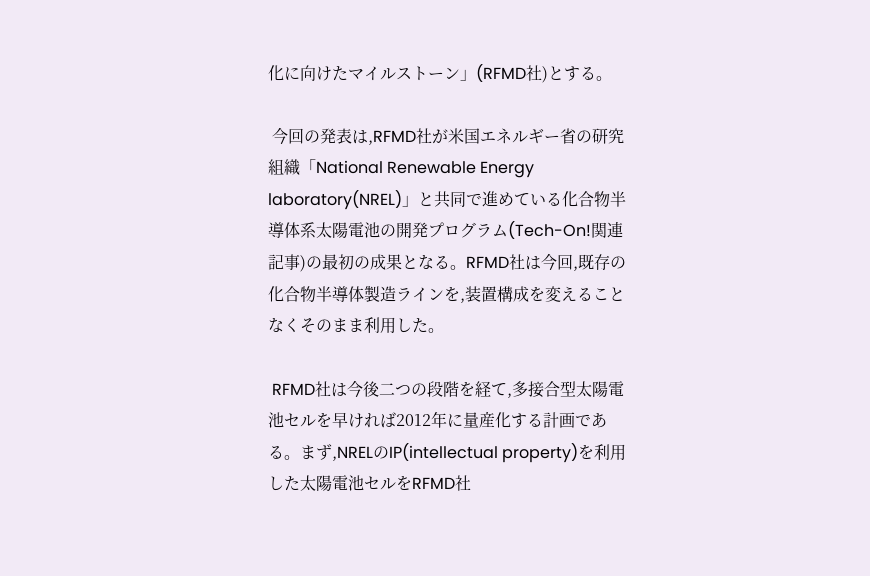化に向けたマイルストーン」(RFMD社)とする。

 今回の発表は,RFMD社が米国エネルギー省の研究組織「National Renewable Energy laboratory(NREL)」と共同で進めている化合物半導体系太陽電池の開発プログラム(Tech-On!関連記事)の最初の成果となる。RFMD社は今回,既存の化合物半導体製造ラインを,装置構成を変えることなくそのまま利用した。

 RFMD社は今後二つの段階を経て,多接合型太陽電池セルを早ければ2012年に量産化する計画である。まず,NRELのIP(intellectual property)を利用した太陽電池セルをRFMD社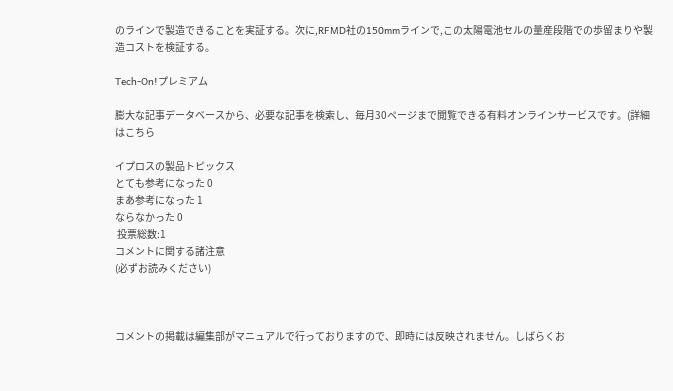のラインで製造できることを実証する。次に,RFMD社の150mmラインで,この太陽電池セルの量産段階での歩留まりや製造コストを検証する。

Tech-On!プレミアム

膨大な記事データベースから、必要な記事を検索し、毎月30ページまで閲覧できる有料オンラインサービスです。(詳細はこちら

イプロスの製品トピックス
とても参考になった 0
まあ参考になった 1
ならなかった 0
 投票総数:1
コメントに関する諸注意
(必ずお読みください)



コメントの掲載は編集部がマニュアルで行っておりますので、即時には反映されません。しばらくお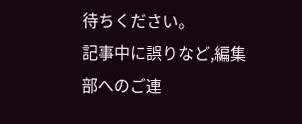待ちください。
記事中に誤りなど,編集部へのご連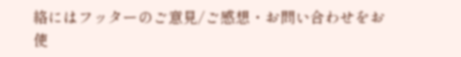絡にはフッターのご意見/ご感想・お問い合わせをお使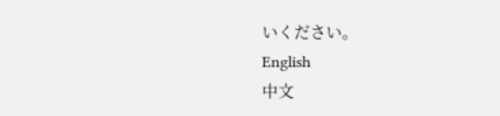いください。
English
中文